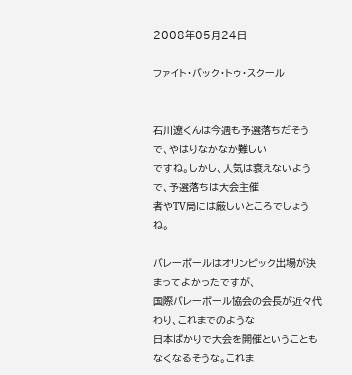2008年05月24日

ファイト・バック・トゥ・スクール


石川遼くんは今週も予選落ちだそうで、やはりなかなか難しい
ですね。しかし、人気は衰えないようで、予選落ちは大会主催
者やTV局には厳しいところでしょうね。

バレーボールはオリンピック出場が決まってよかったですが、
国際バレーボール協会の会長が近々代わり、これまでのような
日本ばかりで大会を開催ということもなくなるそうな。これま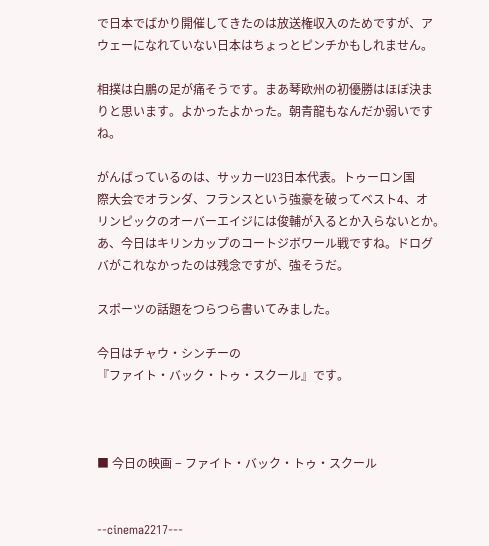で日本でばかり開催してきたのは放送権収入のためですが、ア
ウェーになれていない日本はちょっとピンチかもしれません。

相撲は白鵬の足が痛そうです。まあ琴欧州の初優勝はほぼ決ま
りと思います。よかったよかった。朝青龍もなんだか弱いです
ね。

がんばっているのは、サッカーU23日本代表。トゥーロン国
際大会でオランダ、フランスという強豪を破ってベスト4、オ
リンピックのオーバーエイジには俊輔が入るとか入らないとか。
あ、今日はキリンカップのコートジボワール戦ですね。ドログ
バがこれなかったのは残念ですが、強そうだ。

スポーツの話題をつらつら書いてみました。

今日はチャウ・シンチーの
『ファイト・バック・トゥ・スクール』です。



■ 今日の映画 − ファイト・バック・トゥ・スクール


--cinema2217---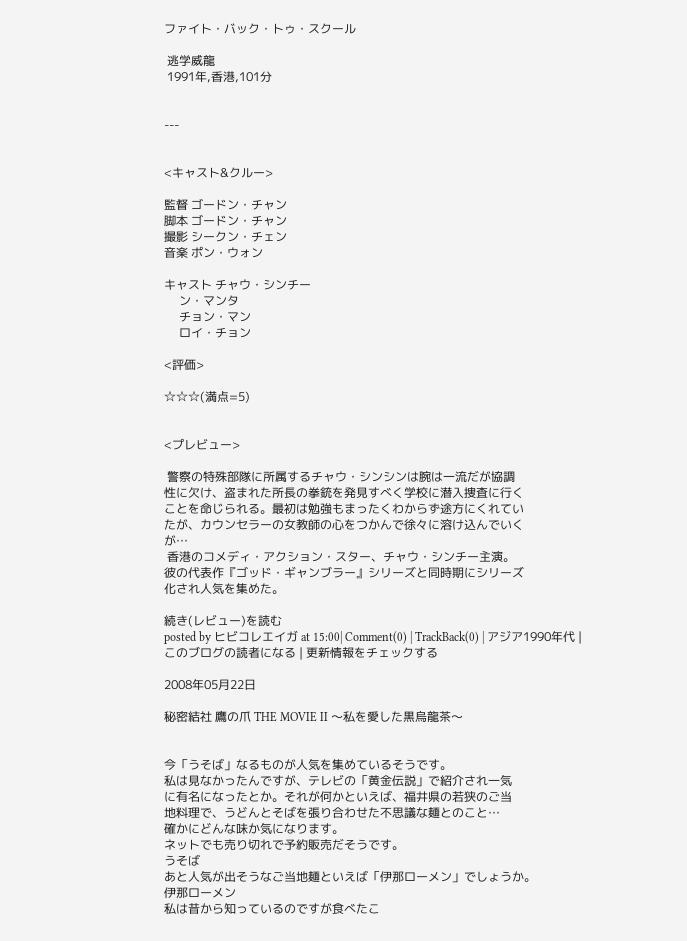ファイト・バック・トゥ・スクール

 逃学威龍
 1991年,香港,101分


---


<キャスト&クルー>

監督 ゴードン・チャン
脚本 ゴードン・チャン
撮影 シークン・チェン
音楽 ポン・ウォン

キャスト チャウ・シンチー
     ン・マンタ
     チョン・マン
     ロイ・チョン

<評価>

☆☆☆(満点=5)


<プレビュー>

 警察の特殊部隊に所属するチャウ・シンシンは腕は一流だが協調
性に欠け、盗まれた所長の拳銃を発見すべく学校に潜入捜査に行く
ことを命じられる。最初は勉強もまったくわからず途方にくれてい
たが、カウンセラーの女教師の心をつかんで徐々に溶け込んでいく
が…
 香港のコメディ・アクション・スター、チャウ・シンチー主演。
彼の代表作『ゴッド・ギャンブラー』シリーズと同時期にシリーズ
化され人気を集めた。

続き(レビュー)を読む
posted by ヒビコレエイガ at 15:00| Comment(0) | TrackBack(0) | アジア1990年代 | このブログの読者になる | 更新情報をチェックする

2008年05月22日

秘密結社 鷹の爪 THE MOVIE II 〜私を愛した黒烏龍茶〜


今「うそば」なるものが人気を集めているそうです。
私は見なかったんですが、テレビの「黄金伝説」で紹介され一気
に有名になったとか。それが何かといえば、福井県の若狭のご当
地料理で、うどんとそばを張り合わせた不思議な麺とのこと…
確かにどんな味か気になります。
ネットでも売り切れで予約販売だそうです。
うそば
あと人気が出そうなご当地麺といえば「伊那ローメン」でしょうか。
伊那ローメン
私は昔から知っているのですが食べたこ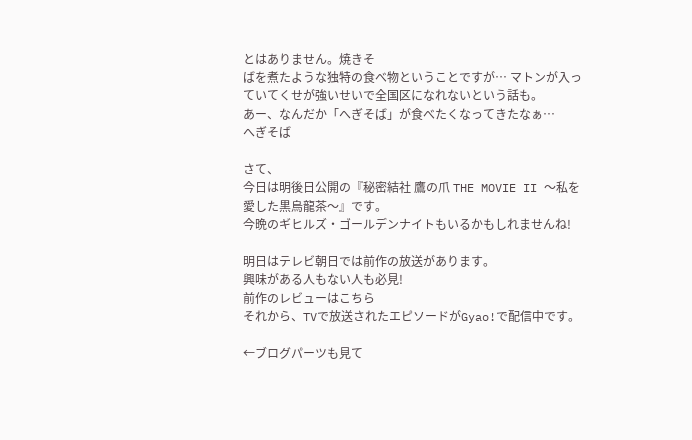とはありません。焼きそ
ばを煮たような独特の食べ物ということですが… マトンが入っ
ていてくせが強いせいで全国区になれないという話も。
あー、なんだか「へぎそば」が食べたくなってきたなぁ…
へぎそば

さて、
今日は明後日公開の『秘密結社 鷹の爪 THE MOVIE II 〜私を
愛した黒烏龍茶〜』です。
今晩のギヒルズ・ゴールデンナイトもいるかもしれませんね!

明日はテレビ朝日では前作の放送があります。
興味がある人もない人も必見!
前作のレビューはこちら
それから、TVで放送されたエピソードがGyao!で配信中です。

←ブログパーツも見て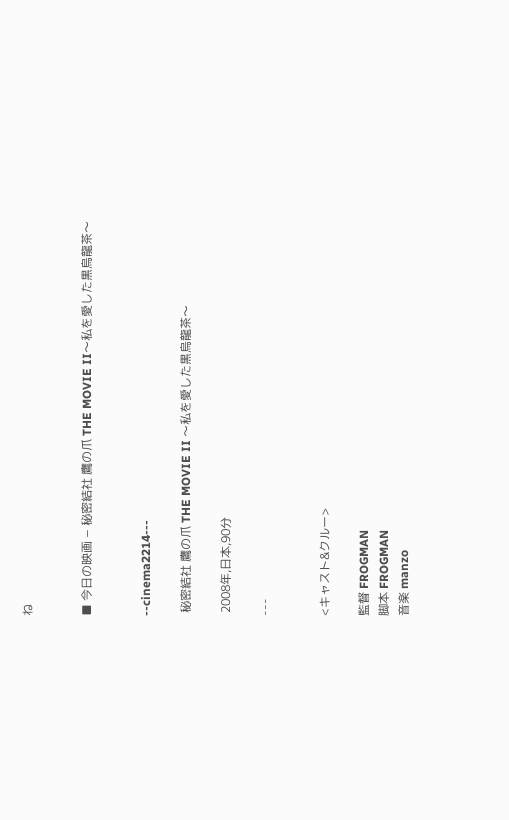ね


■ 今日の映画 − 秘密結社 鷹の爪 THE MOVIE II〜私を愛した黒烏龍茶〜


--cinema2214---

 秘密結社 鷹の爪 THE MOVIE II 〜私を愛した黒烏龍茶〜

 2008年,日本,90分

---


<キャスト&クルー>

監督 FROGMAN
脚本 FROGMAN
音楽 manzo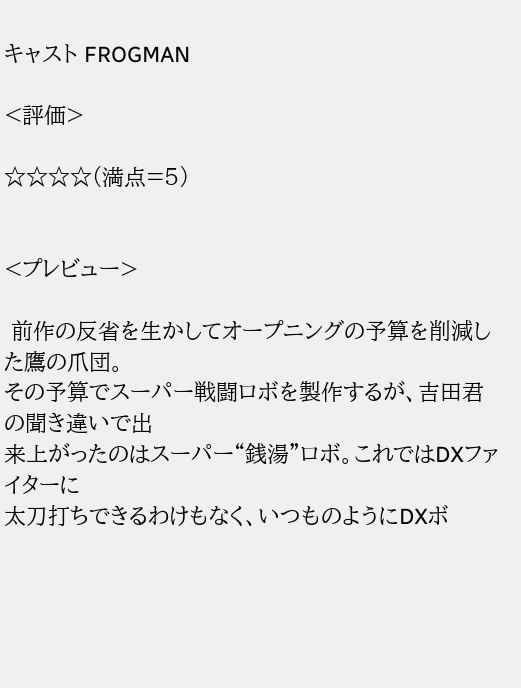キャスト FROGMAN

<評価>

☆☆☆☆(満点=5)


<プレビュー>

 前作の反省を生かしてオープニングの予算を削減した鷹の爪団。
その予算でスーパー戦闘ロボを製作するが、吉田君の聞き違いで出
来上がったのはスーパー“銭湯”ロボ。これではDXファイターに
太刀打ちできるわけもなく、いつものようにDXボ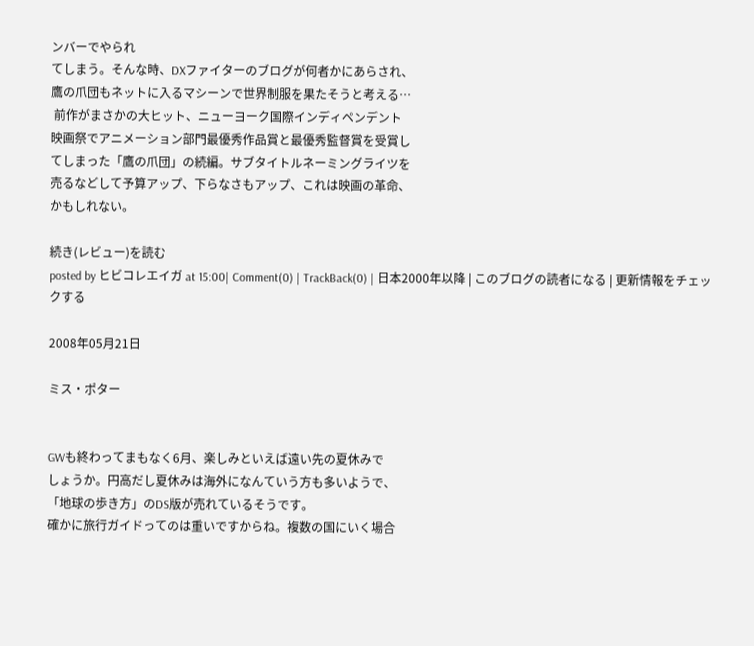ンバーでやられ
てしまう。そんな時、DXファイターのブログが何者かにあらされ、
鷹の爪団もネットに入るマシーンで世界制服を果たそうと考える…
 前作がまさかの大ヒット、ニューヨーク国際インディペンデント
映画祭でアニメーション部門最優秀作品賞と最優秀監督賞を受賞し
てしまった「鷹の爪団」の続編。サブタイトルネーミングライツを
売るなどして予算アップ、下らなさもアップ、これは映画の革命、
かもしれない。

続き(レビュー)を読む
posted by ヒビコレエイガ at 15:00| Comment(0) | TrackBack(0) | 日本2000年以降 | このブログの読者になる | 更新情報をチェックする

2008年05月21日

ミス・ポター


GWも終わってまもなく6月、楽しみといえば遠い先の夏休みで
しょうか。円高だし夏休みは海外になんていう方も多いようで、
「地球の歩き方」のDS版が売れているそうです。
確かに旅行ガイドってのは重いですからね。複数の国にいく場合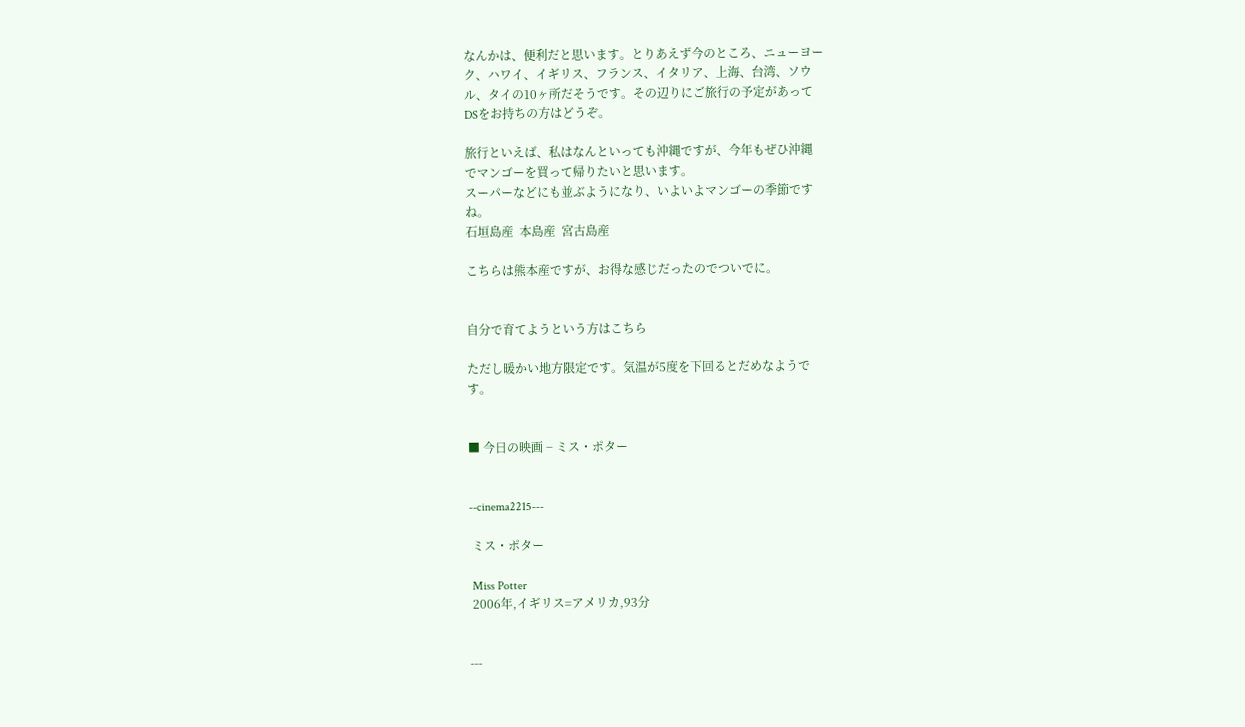なんかは、便利だと思います。とりあえず今のところ、ニューヨー
ク、ハワイ、イギリス、フランス、イタリア、上海、台湾、ソウ
ル、タイの10ヶ所だそうです。その辺りにご旅行の予定があって
DSをお持ちの方はどうぞ。

旅行といえば、私はなんといっても沖縄ですが、今年もぜひ沖縄
でマンゴーを買って帰りたいと思います。
スーパーなどにも並ぶようになり、いよいよマンゴーの季節です
ね。
石垣島産  本島産  宮古島産

こちらは熊本産ですが、お得な感じだったのでついでに。


自分で育てようという方はこちら

ただし暖かい地方限定です。気温が5度を下回るとだめなようで
す。


■ 今日の映画 − ミス・ポター


--cinema2215---

 ミス・ポター

 Miss Potter
 2006年,イギリス=アメリカ,93分


---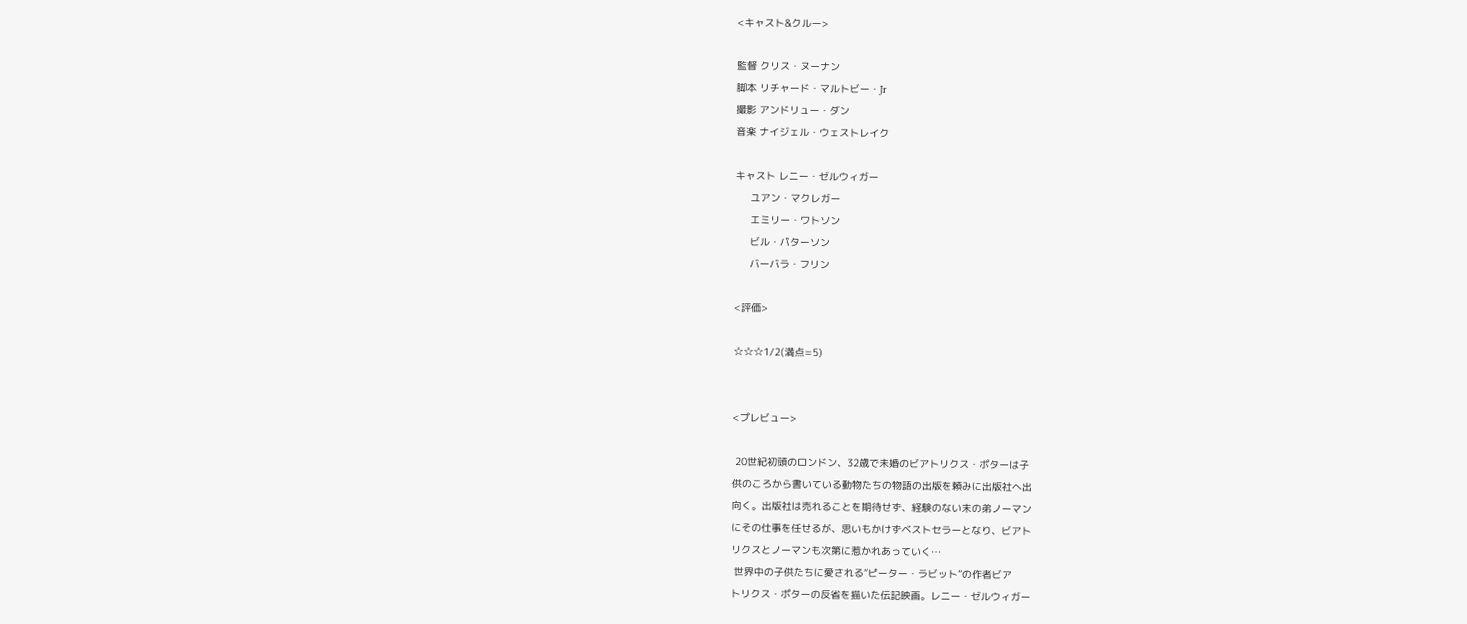<キャスト&クルー>

監督 クリス・ヌーナン
脚本 リチャード・マルトビー・Jr
撮影 アンドリュー・ダン
音楽 ナイジェル・ウェストレイク

キャスト レニー・ゼルウィガー
     ユアン・マクレガー
     エミリー・ワトソン
     ビル・パターソン
     バーバラ・フリン

<評価>

☆☆☆1/2(満点=5)


<プレビュー>

 20世紀初頭のロンドン、32歳で未婚のビアトリクス・ポターは子
供のころから書いている動物たちの物語の出版を頼みに出版社へ出
向く。出版社は売れることを期待せず、経験のない末の弟ノーマン
にその仕事を任せるが、思いもかけずベストセラーとなり、ビアト
リクスとノーマンも次第に惹かれあっていく…
 世界中の子供たちに愛される“ピーター・ラビット”の作者ビア
トリクス・ポターの反省を描いた伝記映画。レニー・ゼルウィガー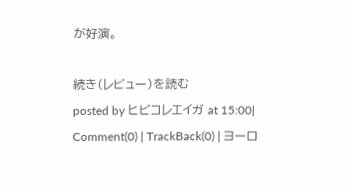が好演。

続き(レビュー)を読む
posted by ヒビコレエイガ at 15:00| Comment(0) | TrackBack(0) | ヨーロ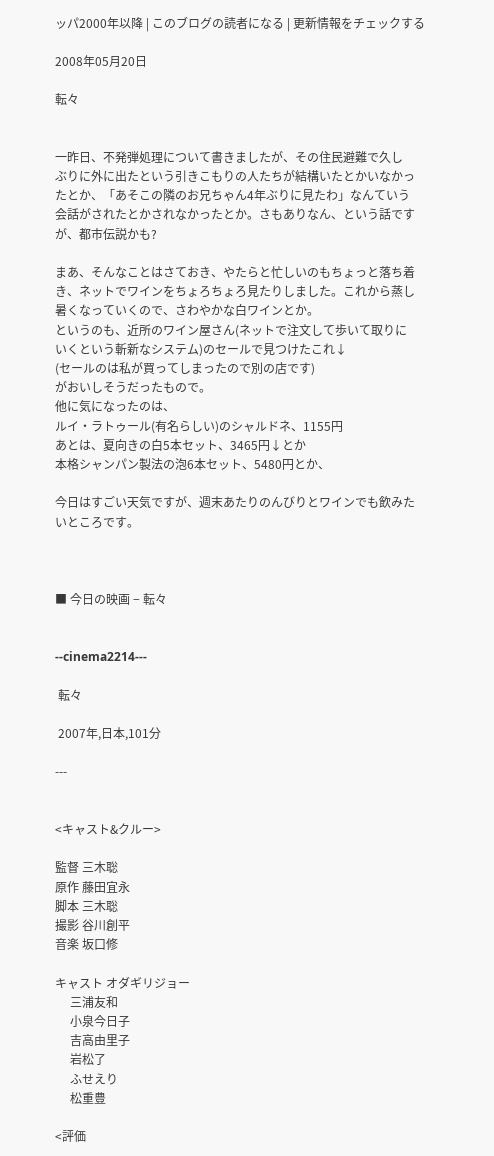ッパ2000年以降 | このブログの読者になる | 更新情報をチェックする

2008年05月20日

転々


一昨日、不発弾処理について書きましたが、その住民避難で久し
ぶりに外に出たという引きこもりの人たちが結構いたとかいなかっ
たとか、「あそこの隣のお兄ちゃん4年ぶりに見たわ」なんていう
会話がされたとかされなかったとか。さもありなん、という話です
が、都市伝説かも?

まあ、そんなことはさておき、やたらと忙しいのもちょっと落ち着
き、ネットでワインをちょろちょろ見たりしました。これから蒸し
暑くなっていくので、さわやかな白ワインとか。
というのも、近所のワイン屋さん(ネットで注文して歩いて取りに
いくという斬新なシステム)のセールで見つけたこれ↓
(セールのは私が買ってしまったので別の店です)
がおいしそうだったもので。
他に気になったのは、
ルイ・ラトゥール(有名らしい)のシャルドネ、1155円
あとは、夏向きの白5本セット、3465円↓とか
本格シャンパン製法の泡6本セット、5480円とか、

今日はすごい天気ですが、週末あたりのんびりとワインでも飲みた
いところです。



■ 今日の映画 − 転々


--cinema2214---

 転々

 2007年,日本,101分

---


<キャスト&クルー>

監督 三木聡
原作 藤田宜永
脚本 三木聡
撮影 谷川創平
音楽 坂口修

キャスト オダギリジョー
     三浦友和
     小泉今日子
     吉高由里子
     岩松了
     ふせえり
     松重豊

<評価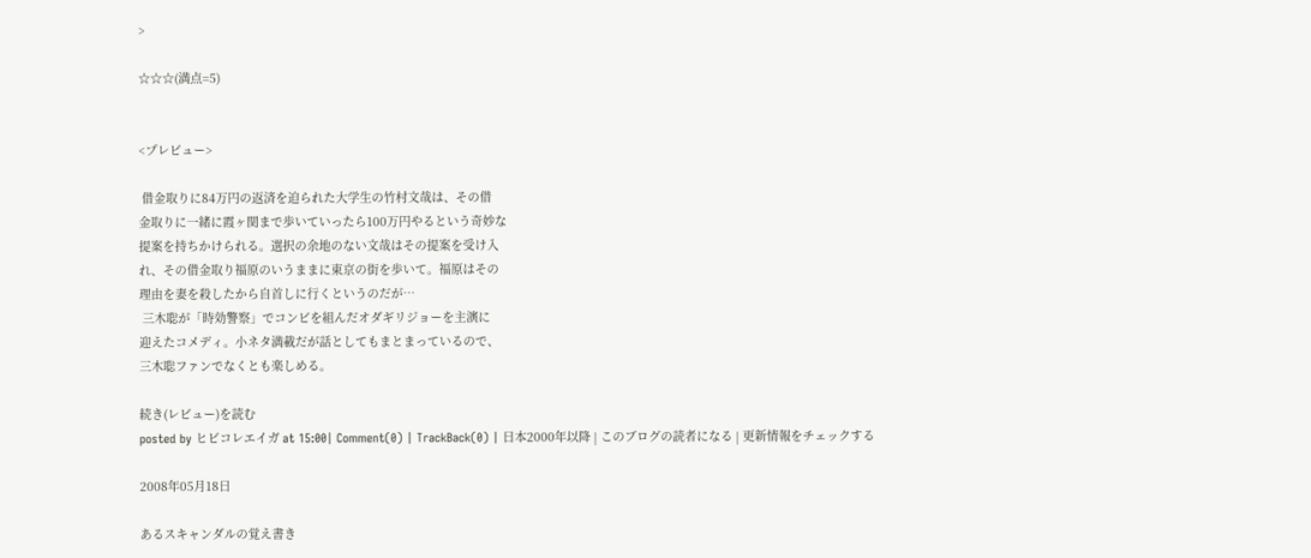>

☆☆☆(満点=5)


<プレビュー>

 借金取りに84万円の返済を迫られた大学生の竹村文哉は、その借
金取りに一緒に霞ヶ関まで歩いていったら100万円やるという奇妙な
提案を持ちかけられる。選択の余地のない文哉はその提案を受け入
れ、その借金取り福原のいうままに東京の街を歩いて。福原はその
理由を妻を殺したから自首しに行くというのだが…
 三木聡が「時効警察」でコンビを組んだオダギリジョーを主演に
迎えたコメディ。小ネタ満載だが話としてもまとまっているので、
三木聡ファンでなくとも楽しめる。

続き(レビュー)を読む
posted by ヒビコレエイガ at 15:00| Comment(0) | TrackBack(0) | 日本2000年以降 | このブログの読者になる | 更新情報をチェックする

2008年05月18日

あるスキャンダルの覚え書き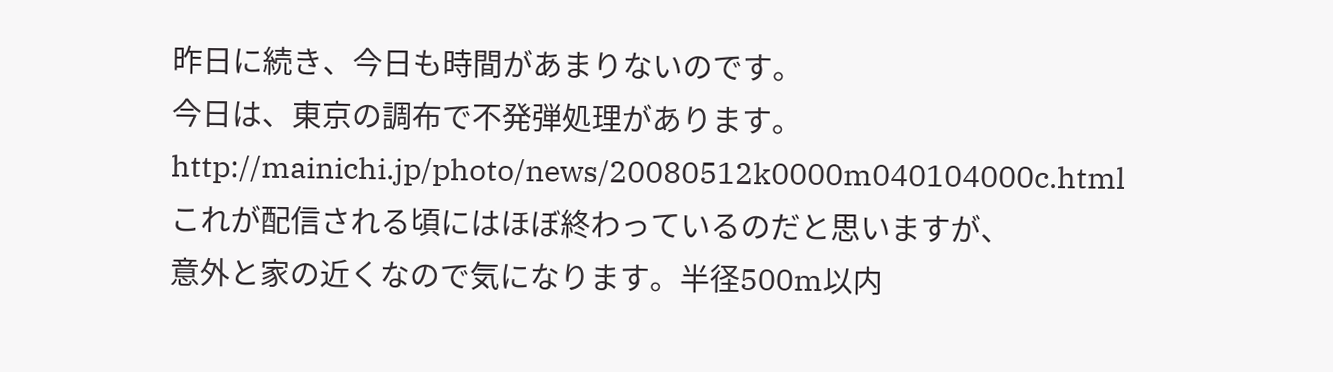昨日に続き、今日も時間があまりないのです。
今日は、東京の調布で不発弾処理があります。
http://mainichi.jp/photo/news/20080512k0000m040104000c.html
これが配信される頃にはほぼ終わっているのだと思いますが、
意外と家の近くなので気になります。半径500m以内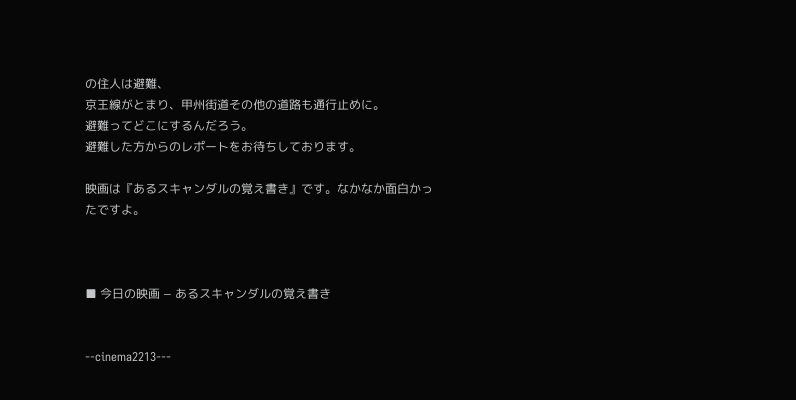の住人は避難、
京王線がとまり、甲州街道その他の道路も通行止めに。
避難ってどこにするんだろう。
避難した方からのレポートをお待ちしております。

映画は『あるスキャンダルの覚え書き』です。なかなか面白かっ
たですよ。



■ 今日の映画 − あるスキャンダルの覚え書き


--cinema2213---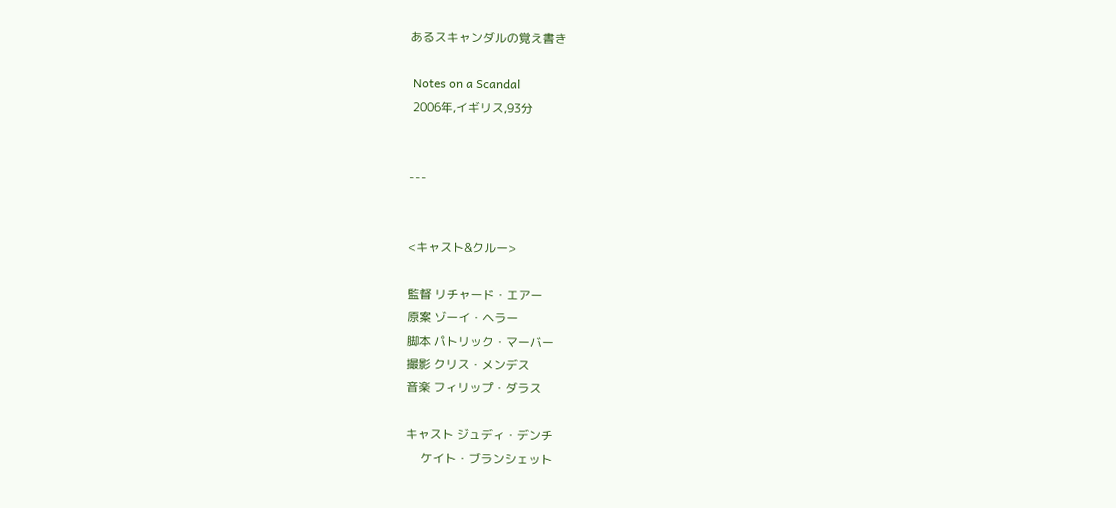あるスキャンダルの覚え書き

 Notes on a Scandal
 2006年,イギリス,93分


---


<キャスト&クルー>

監督 リチャード・エアー
原案 ゾーイ・ヘラー
脚本 パトリック・マーバー
撮影 クリス・メンデス
音楽 フィリップ・ダラス

キャスト ジュディ・デンチ
     ケイト・ブランシェット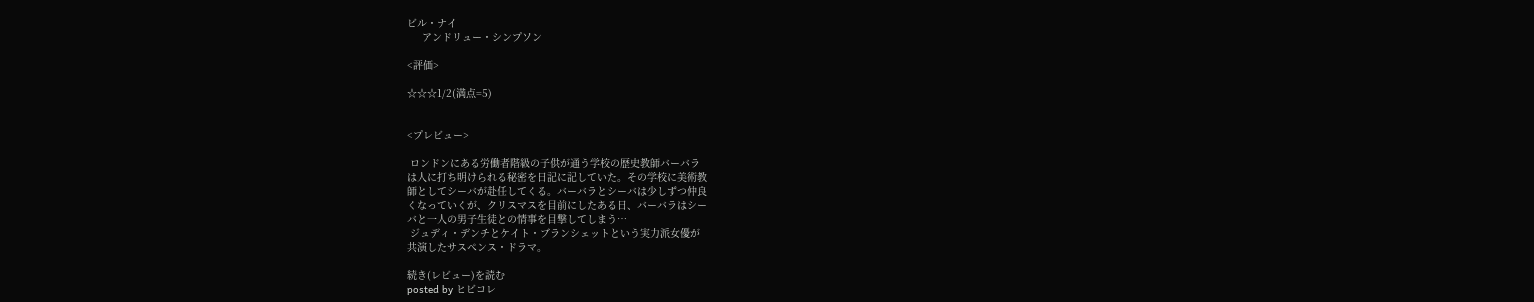ビル・ナイ
     アンドリュー・シンプソン

<評価>

☆☆☆1/2(満点=5)


<プレビュー>

 ロンドンにある労働者階級の子供が通う学校の歴史教師バーバラ
は人に打ち明けられる秘密を日記に記していた。その学校に美術教
師としてシーバが赴任してくる。バーバラとシーバは少しずつ仲良
くなっていくが、クリスマスを目前にしたある日、バーバラはシー
バと一人の男子生徒との情事を目撃してしまう…
 ジュディ・デンチとケイト・ブランシェットという実力派女優が
共演したサスペンス・ドラマ。

続き(レビュー)を読む
posted by ヒビコレ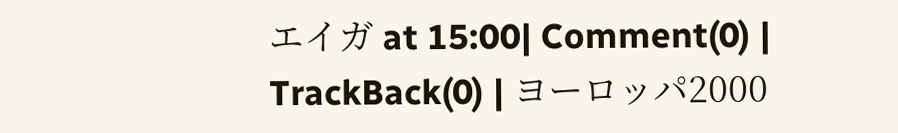エイガ at 15:00| Comment(0) | TrackBack(0) | ヨーロッパ2000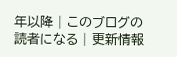年以降 | このブログの読者になる | 更新情報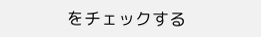をチェックする